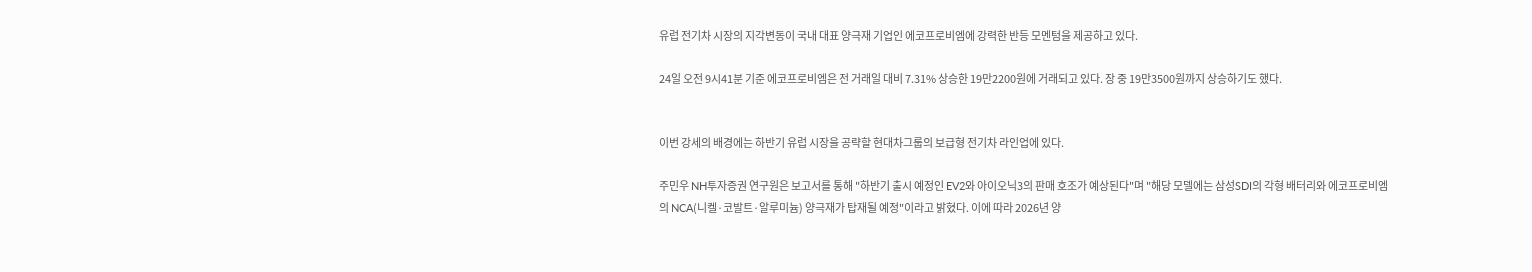유럽 전기차 시장의 지각변동이 국내 대표 양극재 기업인 에코프로비엠에 강력한 반등 모멘텀을 제공하고 있다.

24일 오전 9시41분 기준 에코프로비엠은 전 거래일 대비 7.31% 상승한 19만2200원에 거래되고 있다. 장 중 19만3500원까지 상승하기도 했다.


이번 강세의 배경에는 하반기 유럽 시장을 공략할 현대차그룹의 보급형 전기차 라인업에 있다.

주민우 NH투자증권 연구원은 보고서를 통해 "하반기 출시 예정인 EV2와 아이오닉3의 판매 호조가 예상된다"며 "해당 모델에는 삼성SDI의 각형 배터리와 에코프로비엠의 NCA(니켈·코발트·알루미늄) 양극재가 탑재될 예정"이라고 밝혔다. 이에 따라 2026년 양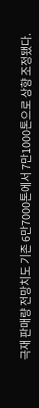극재 판매량 전망치도 기존 6만7000톤에서 7만1000톤으로 상향 조정됐다.